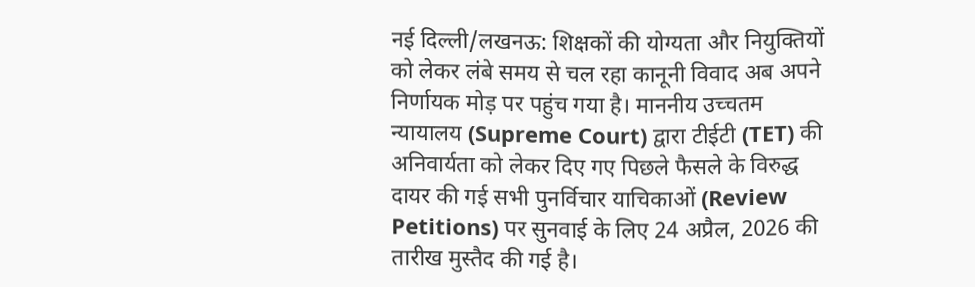नई दिल्ली/लखनऊ: शिक्षकों की योग्यता और नियुक्तियों को लेकर लंबे समय से चल रहा कानूनी विवाद अब अपने निर्णायक मोड़ पर पहुंच गया है। माननीय उच्चतम न्यायालय (Supreme Court) द्वारा टीईटी (TET) की अनिवार्यता को लेकर दिए गए पिछले फैसले के विरुद्ध दायर की गई सभी पुनर्विचार याचिकाओं (Review Petitions) पर सुनवाई के लिए 24 अप्रैल, 2026 की तारीख मुस्तैद की गई है।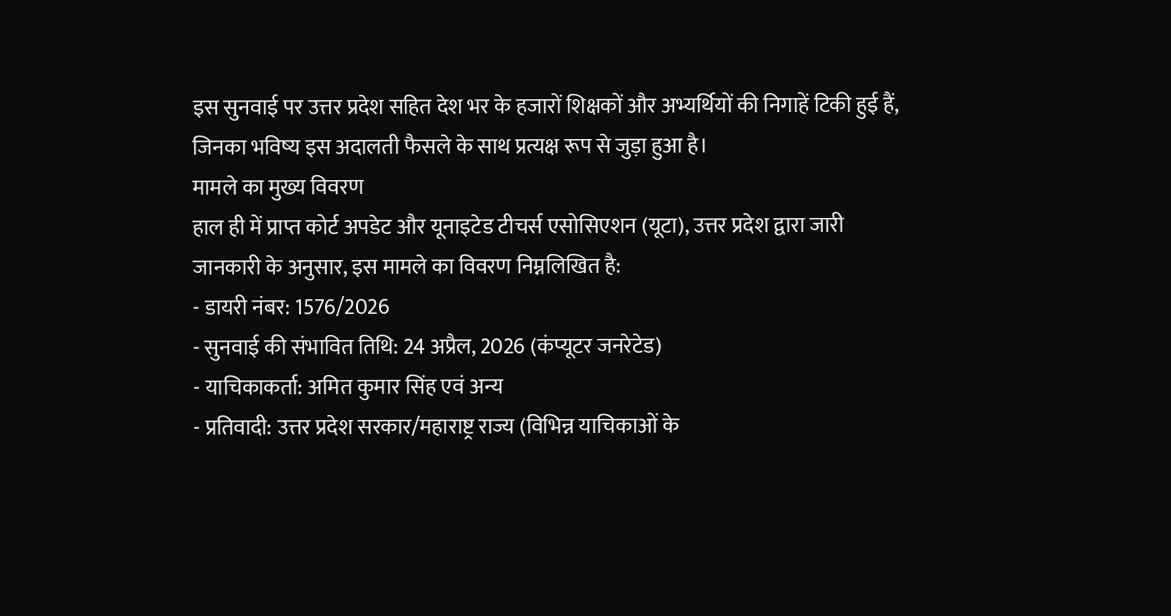इस सुनवाई पर उत्तर प्रदेश सहित देश भर के हजारों शिक्षकों और अभ्यर्थियों की निगाहें टिकी हुई हैं, जिनका भविष्य इस अदालती फैसले के साथ प्रत्यक्ष रूप से जुड़ा हुआ है।
मामले का मुख्य विवरण
हाल ही में प्राप्त कोर्ट अपडेट और यूनाइटेड टीचर्स एसोसिएशन (यूटा), उत्तर प्रदेश द्वारा जारी जानकारी के अनुसार, इस मामले का विवरण निम्नलिखित है:
- डायरी नंबर: 1576/2026
- सुनवाई की संभावित तिथि: 24 अप्रैल, 2026 (कंप्यूटर जनरेटेड)
- याचिकाकर्ता: अमित कुमार सिंह एवं अन्य
- प्रतिवादी: उत्तर प्रदेश सरकार/महाराष्ट्र राज्य (विभिन्न याचिकाओं के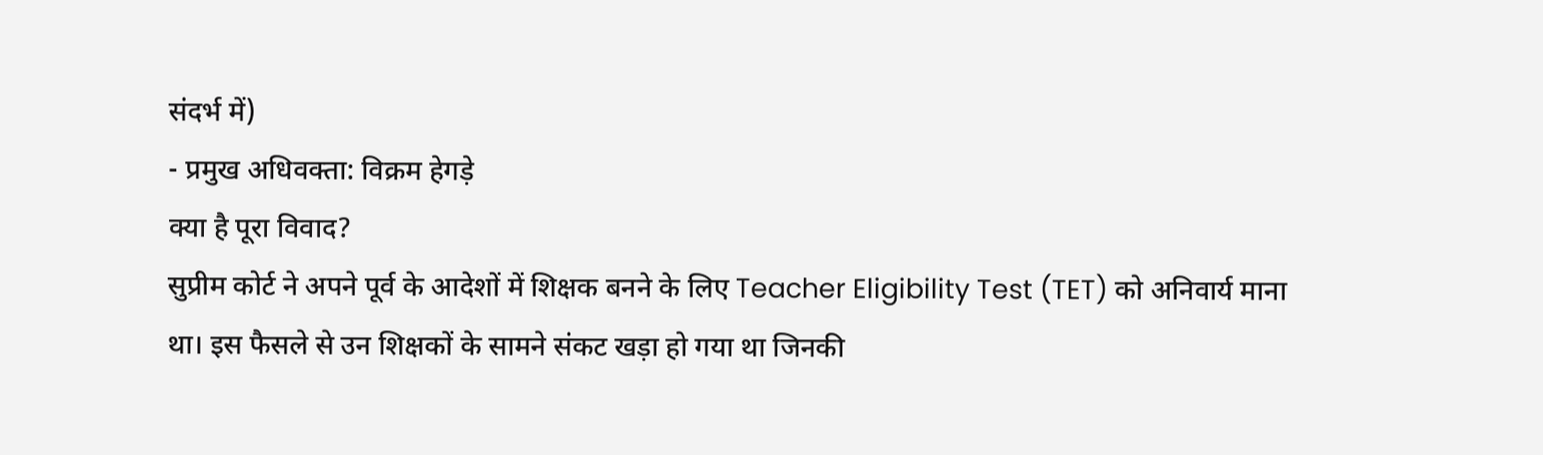संदर्भ में)
- प्रमुख अधिवक्ता: विक्रम हेगड़े
क्या है पूरा विवाद?
सुप्रीम कोर्ट ने अपने पूर्व के आदेशों में शिक्षक बनने के लिए Teacher Eligibility Test (TET) को अनिवार्य माना था। इस फैसले से उन शिक्षकों के सामने संकट खड़ा हो गया था जिनकी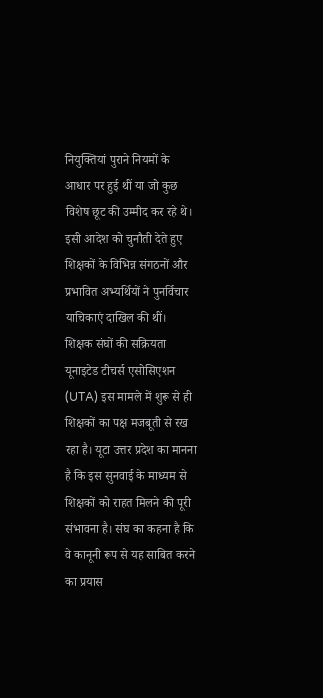नियुक्तियां पुराने नियमों के आधार पर हुई थीं या जो कुछ विशेष छूट की उम्मीद कर रहे थे। इसी आदेश को चुनौती देते हुए शिक्षकों के विभिन्न संगठनों और प्रभावित अभ्यर्थियों ने पुनर्विचार याचिकाएं दाखिल की थीं।
शिक्षक संघों की सक्रियता
यूनाइटेड टीचर्स एसोसिएशन (UTA) इस मामले में शुरू से ही शिक्षकों का पक्ष मजबूती से रख रहा है। यूटा उत्तर प्रदेश का मानना है कि इस सुनवाई के माध्यम से शिक्षकों को राहत मिलने की पूरी संभावना है। संघ का कहना है कि वे कानूनी रूप से यह साबित करने का प्रयास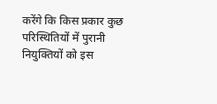करेंगे कि किस प्रकार कुछ परिस्थितियों में पुरानी नियुक्तियों को इस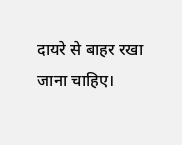दायरे से बाहर रखा जाना चाहिए।